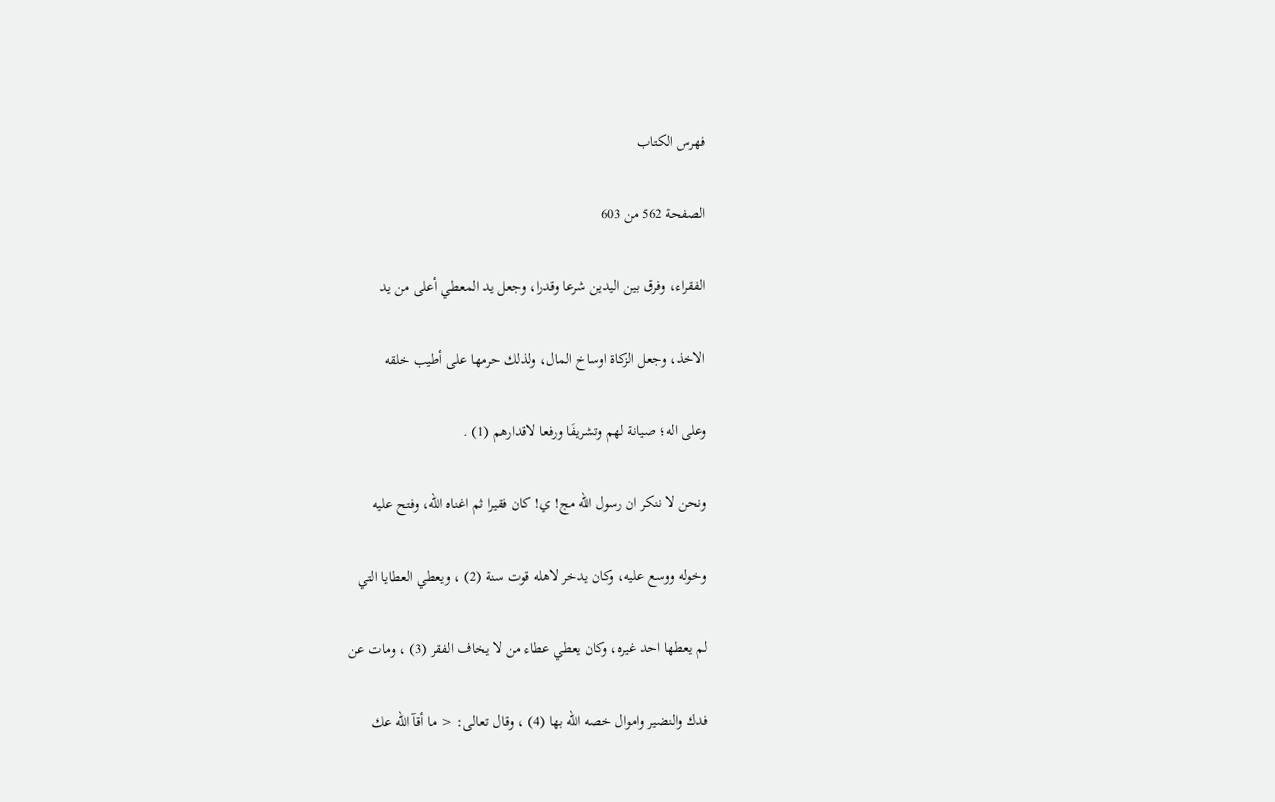فهرس الكتاب

الصفحة 562 من 603

الفقراء، وفرق بين اليدين شرعا وقدرا، وجعل يد المعطي أعلى من يد

الاخذ، وجعل الزكاة اوساخ المال، ولذلك حرمها على أطيب خلقه

وعلى اله؛ صيانة لهم وتشريفَا ورفعا لاقدارهم (1) .

ونحن لا ننكر ان رسول الله مج! ي! كان فقيرا ثم اغناه الله، وفتح عليه

وخوله ووسع عليه، وكان يدخر لاهله قوت سنة (2) ، ويعطي العطايا التي

لم يعطها احد غيره، وكان يعطي عطاء من لا يخاف الفقر (3) ، ومات عن

فدك والنضير واموال خصه الله بها (4) ، وقال تعالى: < ما أقآ الله عك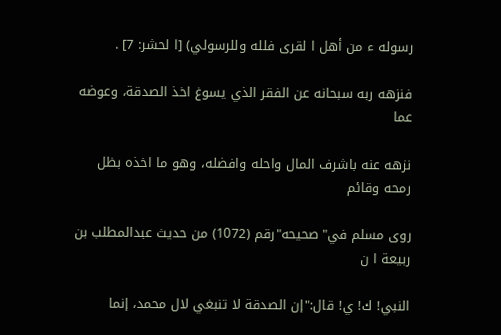رسوله ء من أهل ا لقرى فلله وللرسولي) [ا لحشر: 7] .

فنزهه ربه سبحانه عن الفقر الذي يسوغ اخذ الصدقة، وعوضه عما

نزهه عنه باشرف المال واحله وافضله، وهو ما اخذه بظل رمحه وقائم

روى مسلم في"صحيحه"رقم (1072) من حديث عبدالمطلب بن ربيعة ا ن

النبي! ك! ي! قال:"إن الصدقة لا تنبغي لال محمد، إنما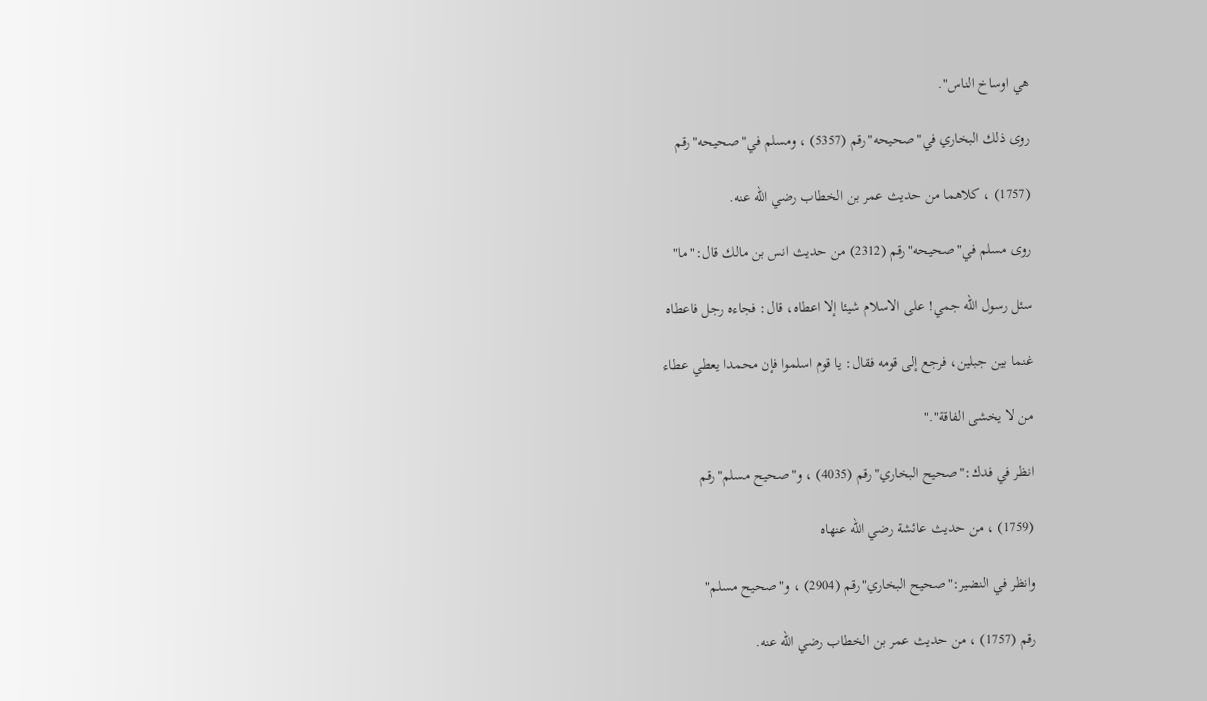هي اوساخ الناس".

روى ذلك البخاري في"صحيحه"رقم (5357) ، ومسلم في"صحيحه"رقم

(1757) ، كلاهما من حديث عمر بن الخطاب رضي الله عنه.

روى مسلم في"صحيحه"رقم (2312) من حديث انس بن مالك قال:"ما"

سئل رسول الله جمي! على الاسلام شيئا إلا اعطاه، قال: فجاءه رجل فاعطاه

غنما بين جبلين، فرجع إلى قومه فقال: يا قوم اسلموا فإن محمدا يعطي عطاء

من لا يخشى الفاقة"."

انظر في فدك:"صحيح البخاري"رقم (4035) ، و"صحيح مسلم"رقم

(1759) ، من حديث عائشة رضي الله عنهاه

وانظر في النضير:"صحيح البخاري"رقم (2904) ، و"صحيح مسلم"

رقم (1757) ، من حديث عمر بن الخطاب رضي الله عنه.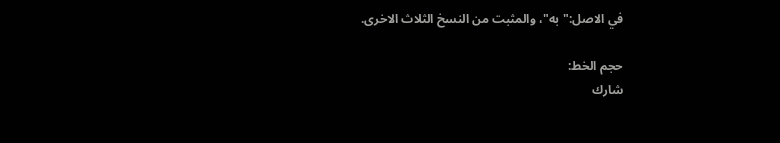في الاصل:"به"، والمثبت من النسخ الثلاث الاخرى.

حجم الخط:
شارك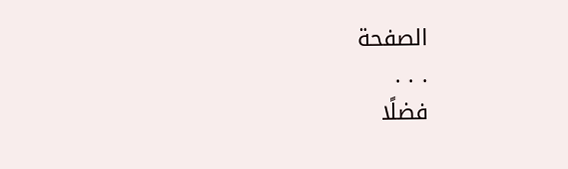الصفحة
. . .
فضلًا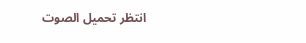انتظر تحميل الصوت